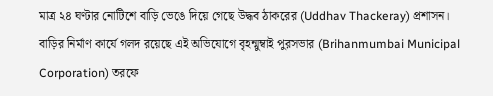মাত্র ২৪ ঘণ্টার নোটিশে বাড়ি ভেঙে দিয়ে গেছে উদ্ধব ঠাকরের (Uddhav Thackeray) প্রশাসন। বাড়ির নির্মাণ কার্যে গলদ রয়েছে এই অভিযোগে বৃহন্মুম্বাই পুরসভার (Brihanmumbai Municipal Corporation) তরফে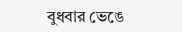বুধবার ভেঙে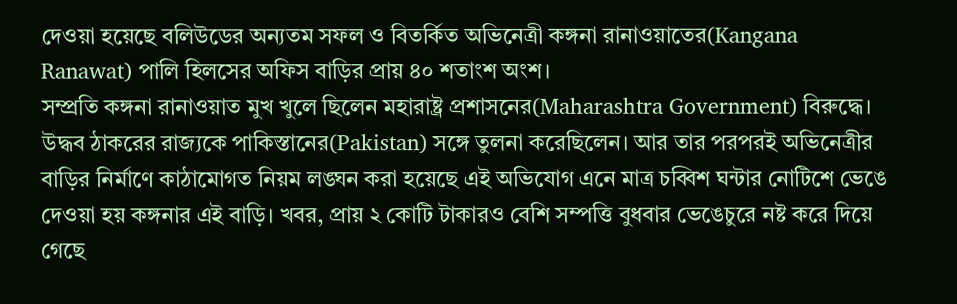দেওয়া হয়েছে বলিউডের অন্যতম সফল ও বিতর্কিত অভিনেত্রী কঙ্গনা রানাওয়াতের(Kangana Ranawat) পালি হিলসের অফিস বাড়ির প্রায় ৪০ শতাংশ অংশ।
সম্প্রতি কঙ্গনা রানাওয়াত মুখ খুলে ছিলেন মহারাষ্ট্র প্রশাসনের(Maharashtra Government) বিরুদ্ধে। উদ্ধব ঠাকরের রাজ্যকে পাকিস্তানের(Pakistan) সঙ্গে তুলনা করেছিলেন। আর তার পরপরই অভিনেত্রীর বাড়ির নির্মাণে কাঠামোগত নিয়ম লঙ্ঘন করা হয়েছে এই অভিযোগ এনে মাত্র চব্বিশ ঘন্টার নোটিশে ভেঙে দেওয়া হয় কঙ্গনার এই বাড়ি। খবর, প্রায় ২ কোটি টাকারও বেশি সম্পত্তি বুধবার ভেঙেচুরে নষ্ট করে দিয়ে গেছে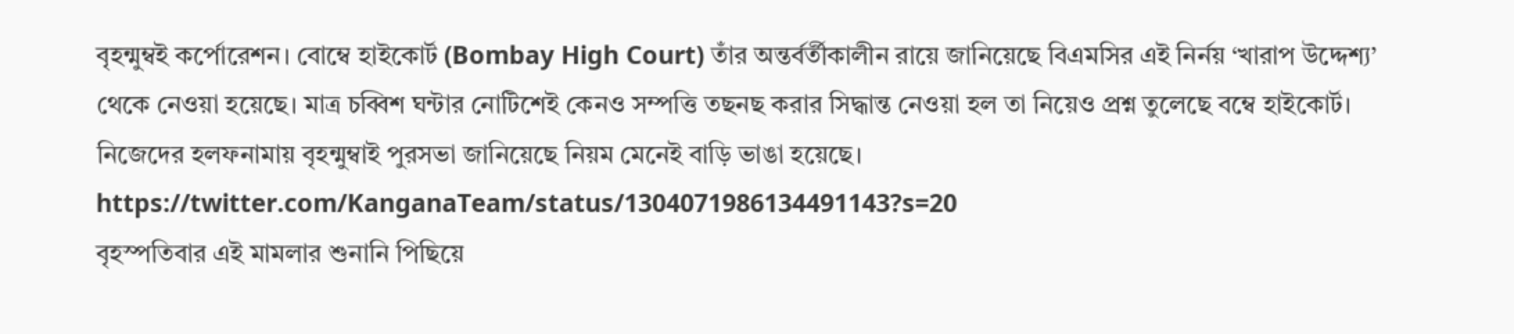বৃহন্মুম্বই কর্পোরেশন। বোম্বে হাইকোর্ট (Bombay High Court) তাঁর অন্তর্বর্তীকালীন রায়ে জানিয়েছে বিএমসির এই নির্নয় ‘খারাপ উদ্দেশ্য’ থেকে নেওয়া হয়েছে। মাত্র চব্বিশ ঘন্টার নোটিশেই কেনও সম্পত্তি তছনছ করার সিদ্ধান্ত নেওয়া হল তা নিয়েও প্রশ্ন তুলেছে বম্বে হাইকোর্ট। নিজেদের হলফনামায় বৃহন্মুম্বাই পুরসভা জানিয়েছে নিয়ম মেনেই বাড়ি ভাঙা হয়েছে।
https://twitter.com/KanganaTeam/status/1304071986134491143?s=20
বৃহস্পতিবার এই মামলার শুনানি পিছিয়ে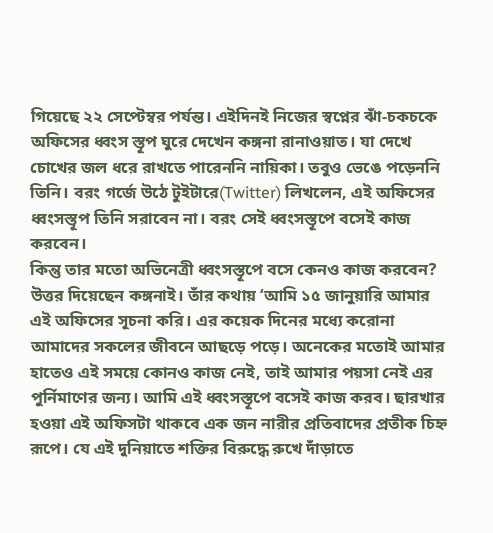গিয়েছে ২২ সেপ্টেম্বর পর্যন্ত। এইদিনই নিজের স্বপ্নের ঝাঁ-চকচকে অফিসের ধ্বংস স্তূপ ঘুরে দেখেন কঙ্গনা রানাওয়াত। যা দেখে চোখের জল ধরে রাখতে পারেননি নায়িকা। তবুও ভেঙে পড়েননি তিনি। বরং গর্জে উঠে টুইটারে(Twitter) লিখলেন, এই অফিসের ধ্বংসস্তূপ তিনি সরাবেন না। বরং সেই ধ্বংসস্তূপে বসেই কাজ করবেন।
কিন্তু তার মতো অভিনেত্রী ধ্বংসস্তূপে বসে কেনও কাজ করবেন? উত্তর দিয়েছেন কঙ্গনাই। তাঁর কথায় ‘আমি ১৫ জানুয়ারি আমার এই অফিসের সূচনা করি। এর কয়েক দিনের মধ্যে করোনা আমাদের সকলের জীবনে আছড়ে পড়ে। অনেকের মতোই আমার হাতেও এই সময়ে কোনও কাজ নেই, তাই আমার পয়সা নেই এর পুর্নিমাণের জন্য। আমি এই ধ্বংসস্তূপে বসেই কাজ করব। ছারখার হওয়া এই অফিসটা থাকবে এক জন নারীর প্রতিবাদের প্রতীক চিহ্ন রূপে। যে এই দুনিয়াতে শক্তির বিরুদ্ধে রুখে দাঁড়াতে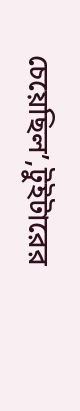চেয়েছিল’,টুইটারের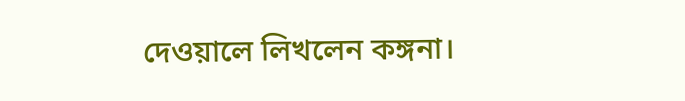দেওয়ালে লিখলেন কঙ্গনা।